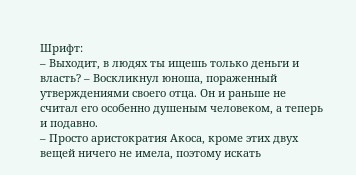Шрифт:
– Выходит, в людях ты ищешь только деньги и власть? – Воскликнул юноша, пораженный утверждениями своего отца. Он и раньше не считал его особенно душеным человеком, а теперь и подавно.
– Просто аристократия Акоса, кроме этих двух вещей ничего не имела, поэтому искать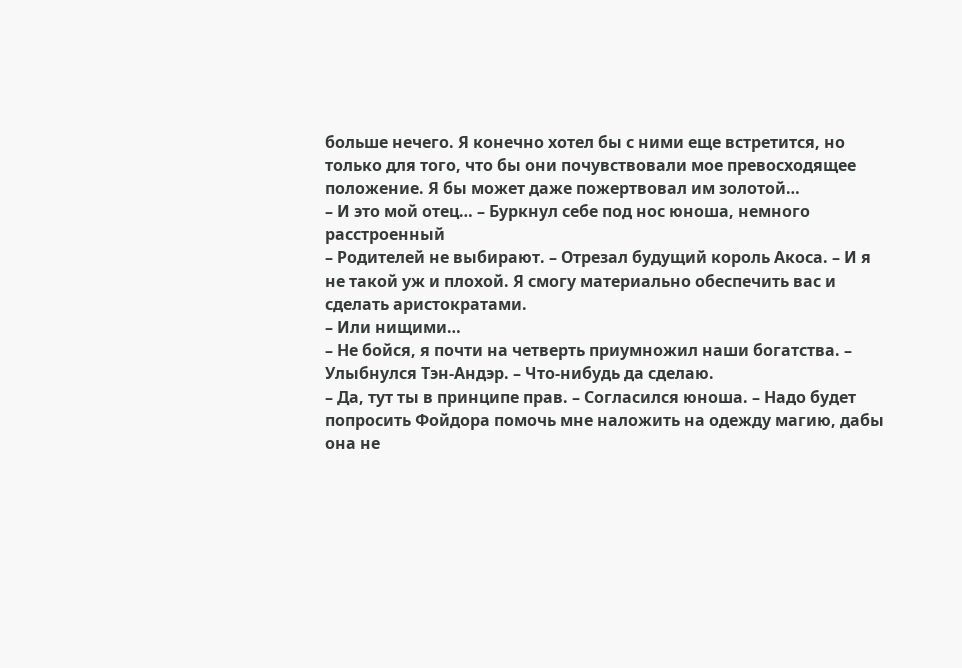больше нечего. Я конечно хотел бы с ними еще встретится, но только для того, что бы они почувствовали мое превосходящее положение. Я бы может даже пожертвовал им золотой…
– И это мой отец… – Буркнул себе под нос юноша, немного расстроенный
– Родителей не выбирают. – Отрезал будущий король Акоса. – И я не такой уж и плохой. Я смогу материально обеспечить вас и сделать аристократами.
– Или нищими…
– Не бойся, я почти на четверть приумножил наши богатства. – Улыбнулся Тэн-Андэр. – Что-нибудь да сделаю.
– Да, тут ты в принципе прав. – Согласился юноша. – Надо будет попросить Фойдора помочь мне наложить на одежду магию, дабы она не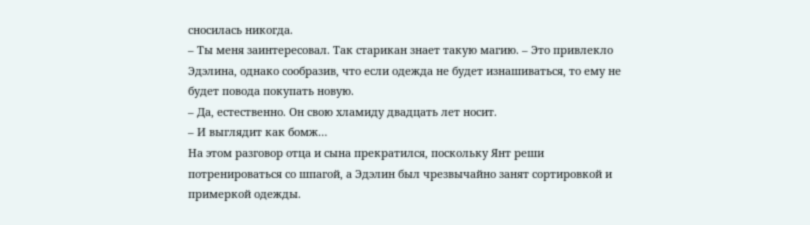сносилась никогда.
– Ты меня заинтересовал. Так старикан знает такую магию. – Это привлекло Эдэлина, однако сообразив, что если одежда не будет изнашиваться, то ему не будет повода покупать новую.
– Да, естественно. Он свою хламиду двадцать лет носит.
– И выглядит как бомж…
На этом разговор отца и сына прекратился, поскольку Янт реши потренироваться со шпагой, а Эдэлин был чрезвычайно занят сортировкой и примеркой одежды.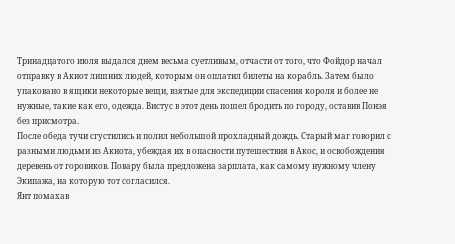Тринадцатого июля выдался днем весьма суетливым, отчасти от того, что Фойдор начал отправку в Акиот лишних людей, которым он оплатил билеты на корабль. Затем было упаковано в ящики некоторые вещи, взятые для экспедиции спасения короля и более не нужные, такие как его, одежда. Вистус в этот день пошел бродить по городу, оставив Понэя без присмотра.
После обеда тучи сгустились и полил небольшой прохладный дождь. Старый маг говорил с разными людьми из Акиота, убеждая их в опасности путешествия в Акос, и освобождения деревень от горовиков. Повару была предложена зарплата, как самому нужному члену Экипажа, на которую тот согласился.
Янт помахав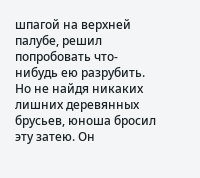шпагой на верхней палубе, решил попробовать что-нибудь ею разрубить. Но не найдя никаких лишних деревянных брусьев, юноша бросил эту затею. Он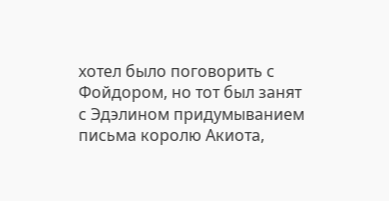хотел было поговорить с Фойдором, но тот был занят с Эдэлином придумыванием письма королю Акиота,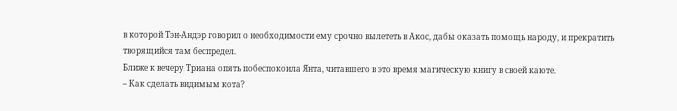в которой Тэн-Андэр говорил о необходимости ему срочно вылететь в Акос, дабы оказать помощь народу, и прекратить творящийся там беспредел.
Ближе к вечеру Триана опять побеспокоила Янта, читавшего в это время магическую книгу в своей каюте.
– Как сделать видимым кота?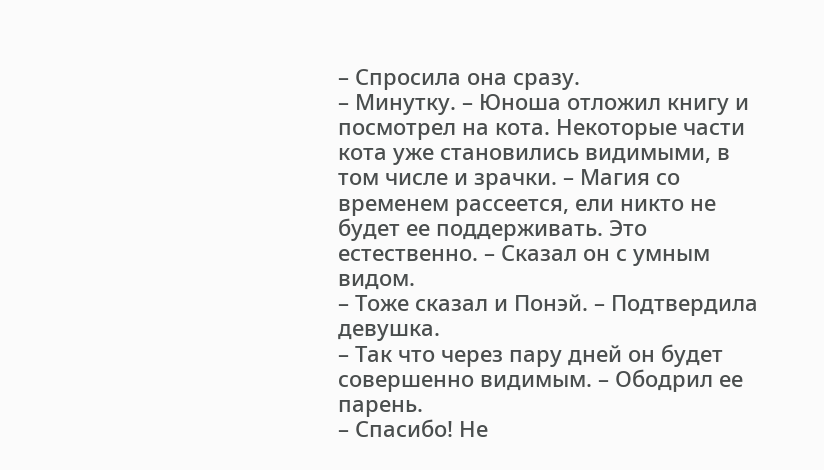– Спросила она сразу.
– Минутку. – Юноша отложил книгу и посмотрел на кота. Некоторые части кота уже становились видимыми, в том числе и зрачки. – Магия со временем рассеется, ели никто не будет ее поддерживать. Это естественно. – Сказал он с умным видом.
– Тоже сказал и Понэй. – Подтвердила девушка.
– Так что через пару дней он будет совершенно видимым. – Ободрил ее парень.
– Спасибо! Не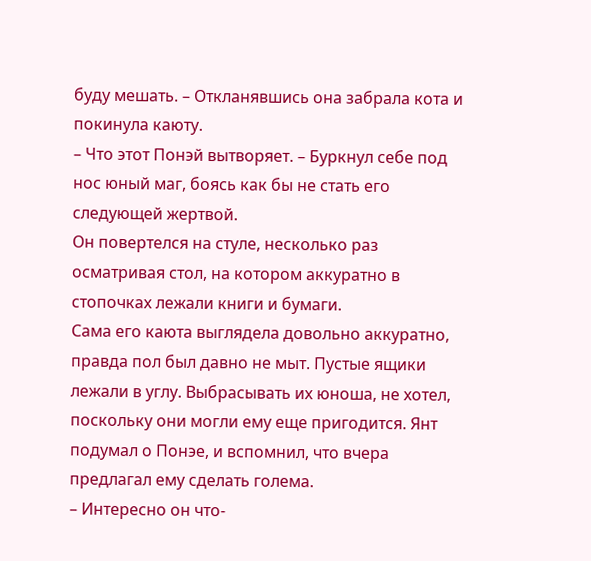буду мешать. – Откланявшись она забрала кота и покинула каюту.
– Что этот Понэй вытворяет. – Буркнул себе под нос юный маг, боясь как бы не стать его следующей жертвой.
Он повертелся на стуле, несколько раз осматривая стол, на котором аккуратно в стопочках лежали книги и бумаги.
Сама его каюта выглядела довольно аккуратно, правда пол был давно не мыт. Пустые ящики лежали в углу. Выбрасывать их юноша, не хотел, поскольку они могли ему еще пригодится. Янт подумал о Понэе, и вспомнил, что вчера предлагал ему сделать голема.
– Интересно он что-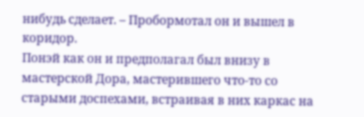нибудь сделает. – Пробормотал он и вышел в коридор.
Понэй как он и предполагал был внизу в мастерской Дора, мастерившего что-то со старыми доспехами, встраивая в них каркас на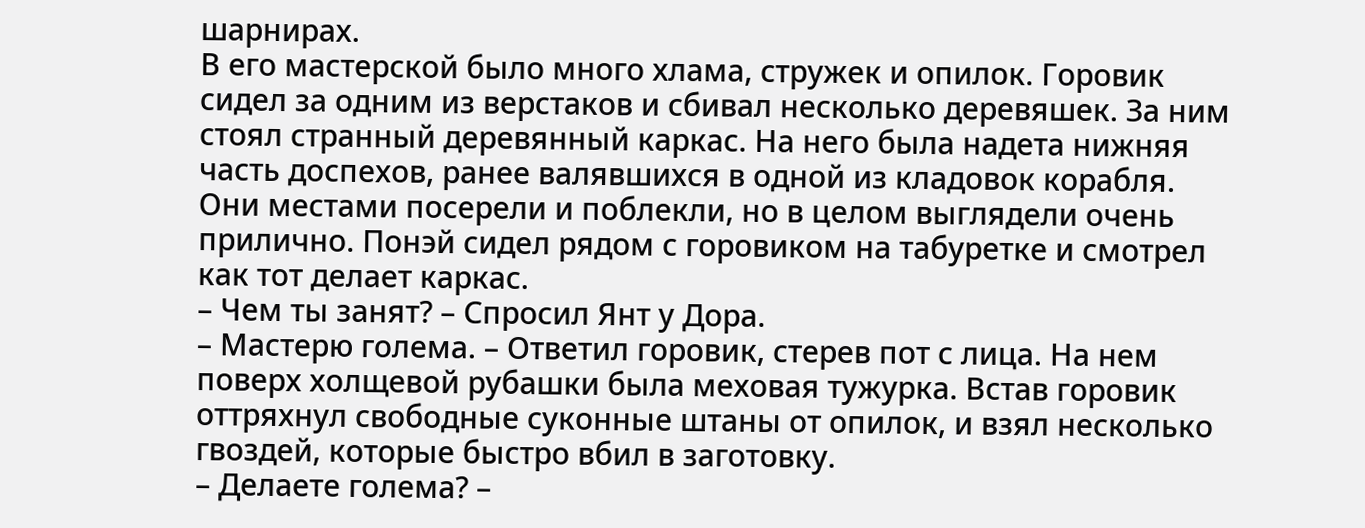шарнирах.
В его мастерской было много хлама, стружек и опилок. Горовик сидел за одним из верстаков и сбивал несколько деревяшек. За ним стоял странный деревянный каркас. На него была надета нижняя часть доспехов, ранее валявшихся в одной из кладовок корабля. Они местами посерели и поблекли, но в целом выглядели очень прилично. Понэй сидел рядом с горовиком на табуретке и смотрел как тот делает каркас.
– Чем ты занят? – Спросил Янт у Дора.
– Мастерю голема. – Ответил горовик, стерев пот с лица. На нем поверх холщевой рубашки была меховая тужурка. Встав горовик оттряхнул свободные суконные штаны от опилок, и взял несколько гвоздей, которые быстро вбил в заготовку.
– Делаете голема? –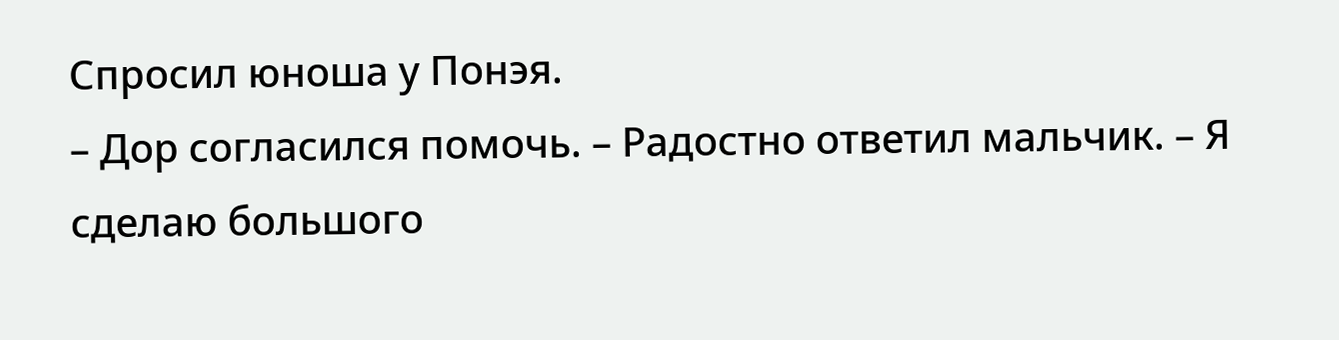Спросил юноша у Понэя.
– Дор согласился помочь. – Радостно ответил мальчик. – Я сделаю большого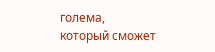голема, который сможет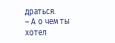драться.
– А о чем ты хотел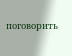поговорить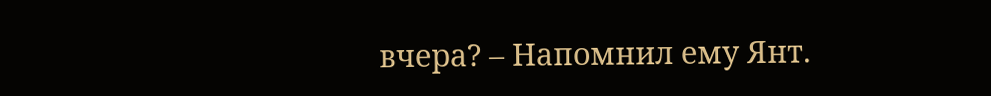вчера? – Напомнил ему Янт.